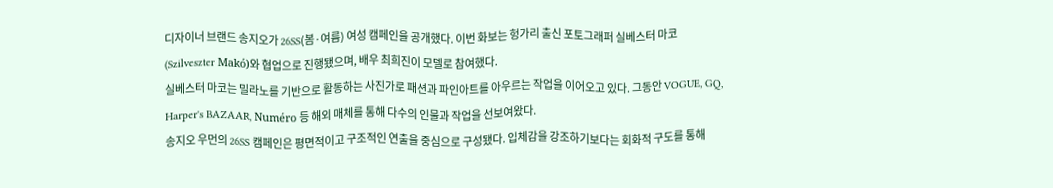디자이너 브랜드 송지오가 26SS(봄·여름) 여성 캠페인을 공개했다. 이번 화보는 헝가리 출신 포토그래퍼 실베스터 마코(Szilveszter Makó)와 협업으로 진행됐으며, 배우 최희진이 모델로 참여했다.
실베스터 마코는 밀라노를 기반으로 활동하는 사진가로 패션과 파인아트를 아우르는 작업을 이어오고 있다. 그동안 VOGUE, GQ, Harper's BAZAAR, Numéro 등 해외 매체를 통해 다수의 인물과 작업을 선보여왔다.
송지오 우먼의 26SS 캠페인은 평면적이고 구조적인 연출을 중심으로 구성됐다. 입체감을 강조하기보다는 회화적 구도를 통해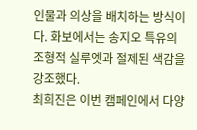인물과 의상을 배치하는 방식이다. 화보에서는 송지오 특유의 조형적 실루엣과 절제된 색감을 강조했다.
최희진은 이번 캠페인에서 다양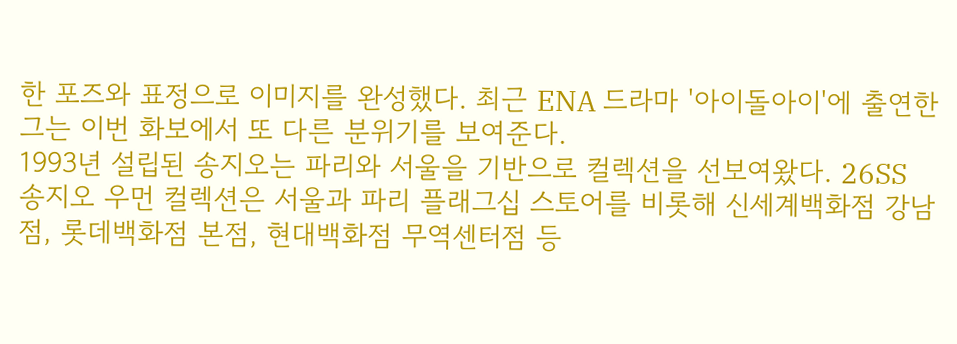한 포즈와 표정으로 이미지를 완성했다. 최근 ENA 드라마 '아이돌아이'에 출연한 그는 이번 화보에서 또 다른 분위기를 보여준다.
1993년 설립된 송지오는 파리와 서울을 기반으로 컬렉션을 선보여왔다. 26SS 송지오 우먼 컬렉션은 서울과 파리 플래그십 스토어를 비롯해 신세계백화점 강남점, 롯데백화점 본점, 현대백화점 무역센터점 등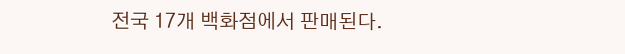전국 17개 백화점에서 판매된다.